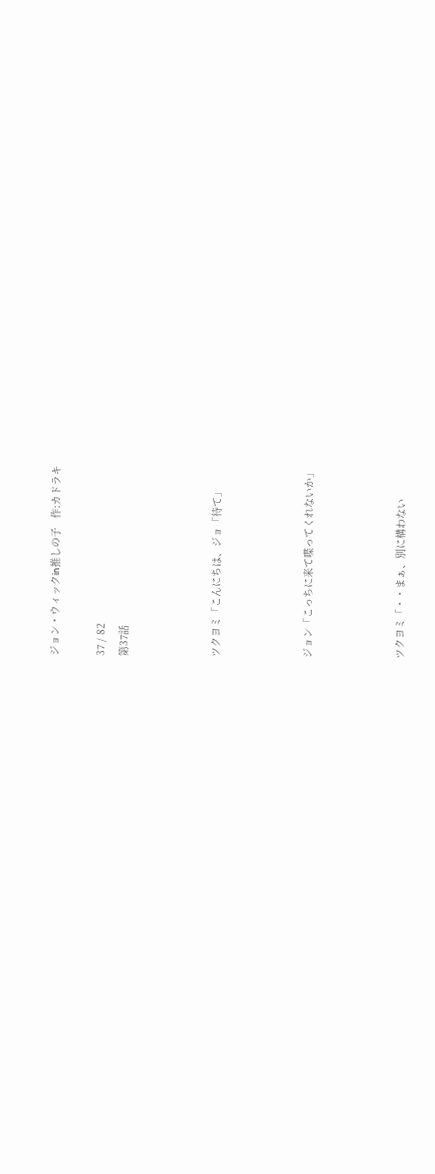ジョン・ウィックin推しの子   作:カドラキ

37 / 82
第37話



ツクヨミ「こんにちは、ジョ「待て」



ジョン「こっちに来て喋ってくれないか」



ツクヨミ「・・まぁ、別に構わない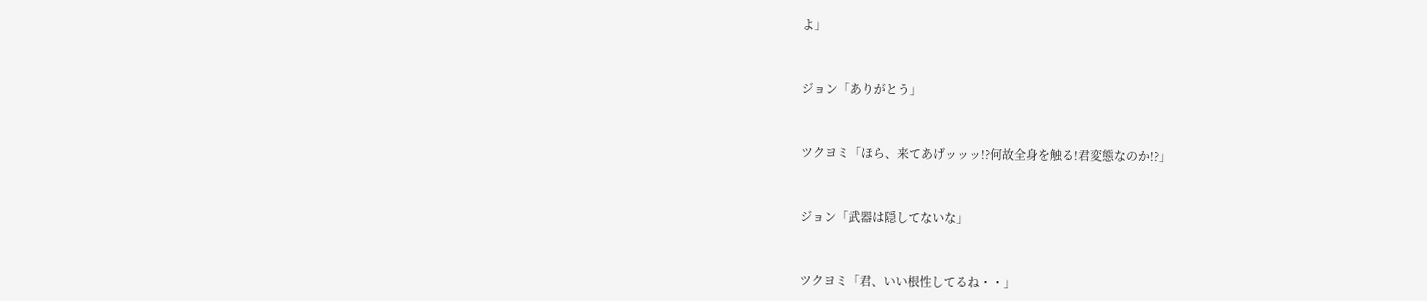よ」



ジョン「ありがとう」



ツクヨミ「ほら、来てあげッッッ!?何故全身を触る!君変態なのか!?」



ジョン「武器は隠してないな」



ツクヨミ「君、いい根性してるね・・」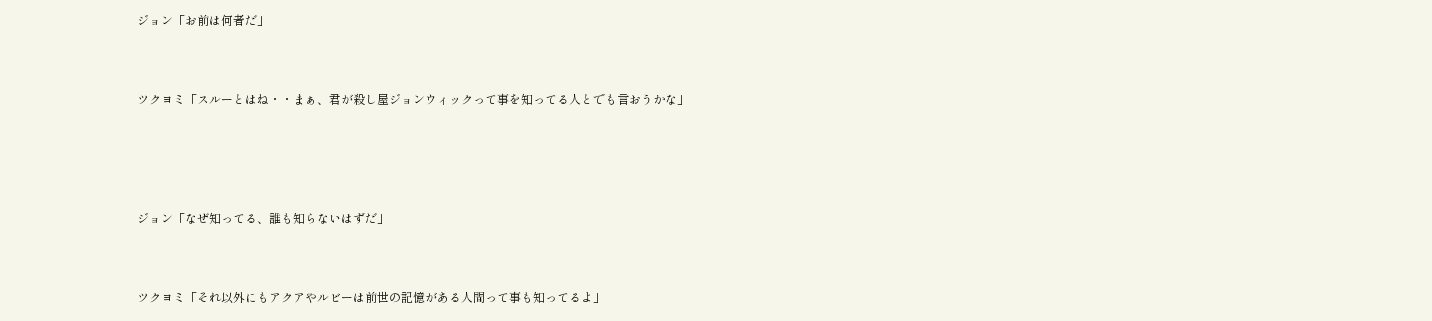ジョン「お前は何者だ」



ツクヨミ「スルーとはね・・まぁ、君が殺し屋ジョンウィックって事を知ってる人とでも言おうかな」





ジョン「なぜ知ってる、誰も知らないはずだ」



ツクヨミ「それ以外にもアクアやルビーは前世の記憶がある人間って事も知ってるよ」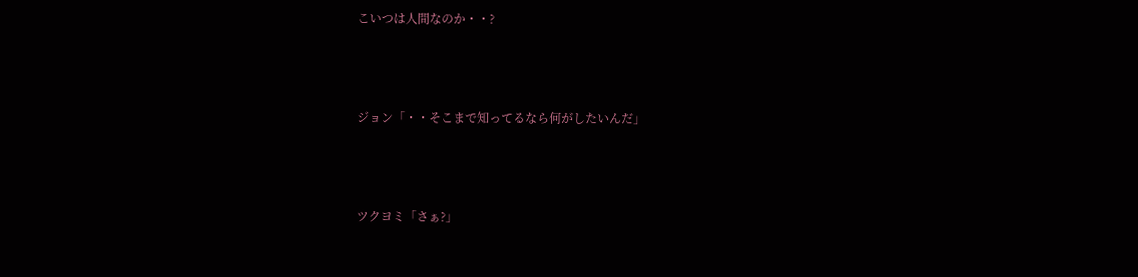こいつは人間なのか・・?



ジョン「・・そこまで知ってるなら何がしたいんだ」



ツクヨミ「さぁ?」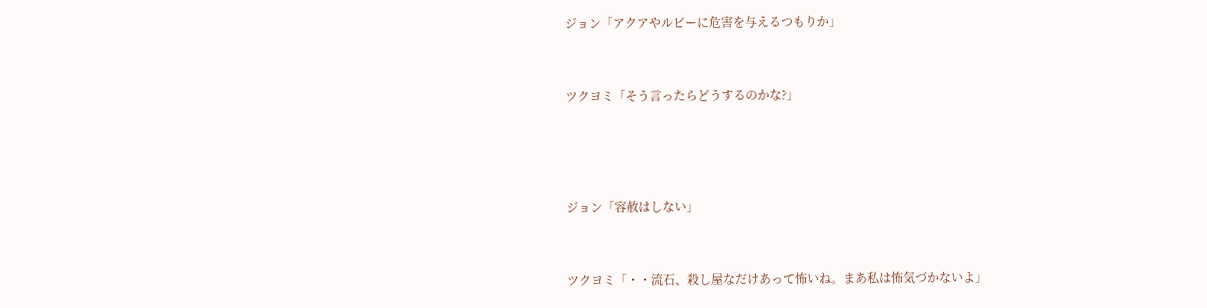ジョン「アクアやルビーに危害を与えるつもりか」



ツクヨミ「そう言ったらどうするのかな?」





ジョン「容赦はしない」



ツクヨミ「・・流石、殺し屋なだけあって怖いね。まあ私は怖気づかないよ」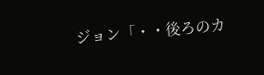ジョン「・・後ろのカ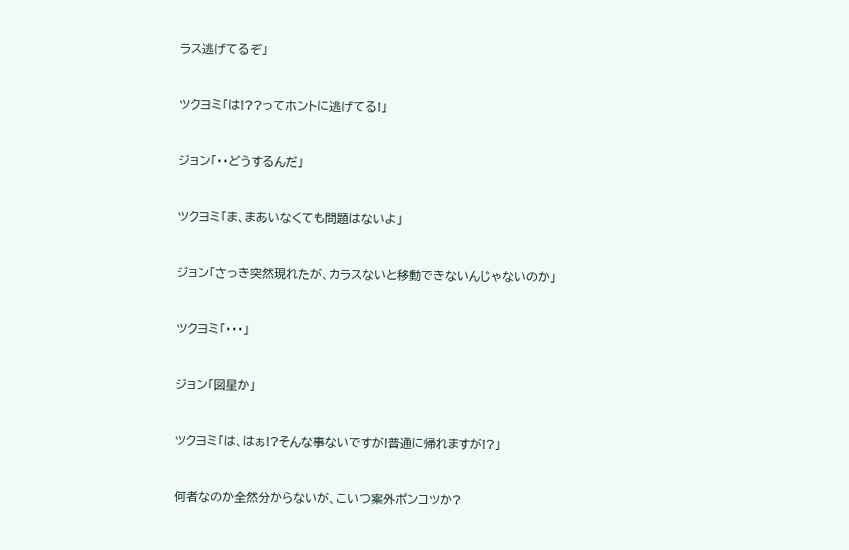ラス逃げてるぞ」



ツクヨミ「は!??ってホントに逃げてる!」



ジョン「・・どうするんだ」



ツクヨミ「ま、まあいなくても問題はないよ」



ジョン「さっき突然現れたが、カラスないと移動できないんじゃないのか」



ツクヨミ「・・・」



ジョン「図星か」



ツクヨミ「は、はぁ!?そんな事ないですが!普通に帰れますが!?」



何者なのか全然分からないが、こいつ案外ポンコツか?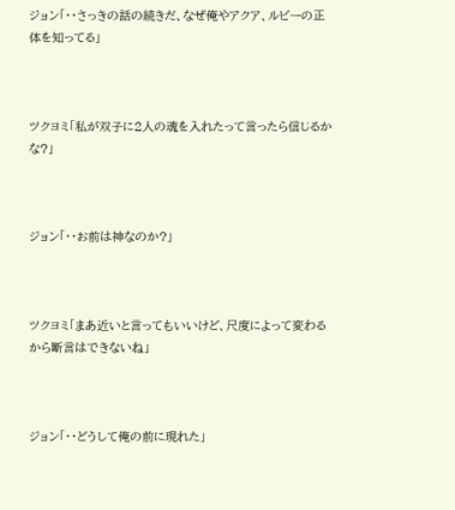ジョン「・・さっきの話の続きだ、なぜ俺やアクア、ルビーの正体を知ってる」



ツクヨミ「私が双子に2人の魂を入れたって言ったら信じるかな?」



ジョン「・・お前は神なのか?」



ツクヨミ「まあ近いと言ってもいいけど、尺度によって変わるから断言はできないね」



ジョン「・・どうして俺の前に現れた」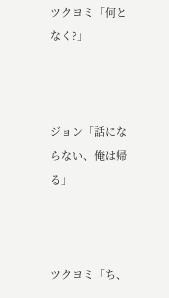ツクヨミ「何となく?」



ジョン「話にならない、俺は帰る」



ツクヨミ「ち、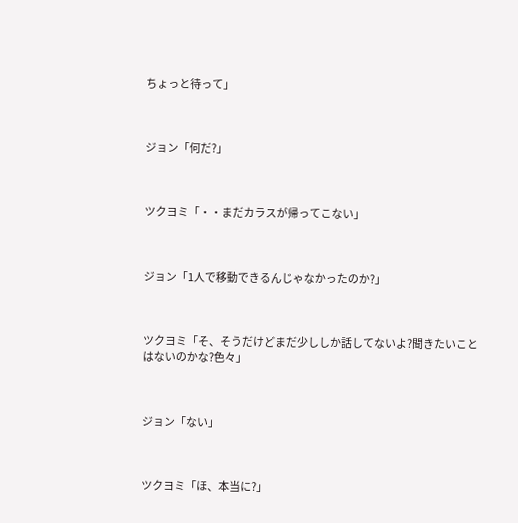ちょっと待って」



ジョン「何だ?」



ツクヨミ「・・まだカラスが帰ってこない」



ジョン「1人で移動できるんじゃなかったのか?」



ツクヨミ「そ、そうだけどまだ少ししか話してないよ?聞きたいことはないのかな?色々」



ジョン「ない」



ツクヨミ「ほ、本当に?」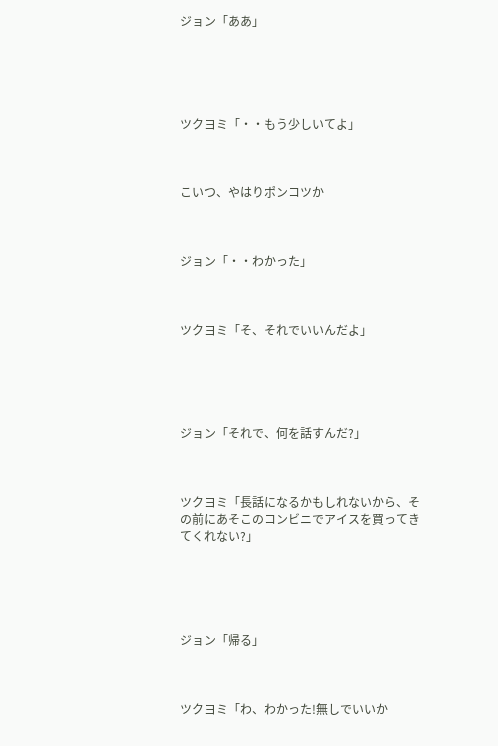ジョン「ああ」





ツクヨミ「・・もう少しいてよ」



こいつ、やはりポンコツか



ジョン「・・わかった」



ツクヨミ「そ、それでいいんだよ」





ジョン「それで、何を話すんだ?」



ツクヨミ「長話になるかもしれないから、その前にあそこのコンビニでアイスを買ってきてくれない?」





ジョン「帰る」



ツクヨミ「わ、わかった!無しでいいか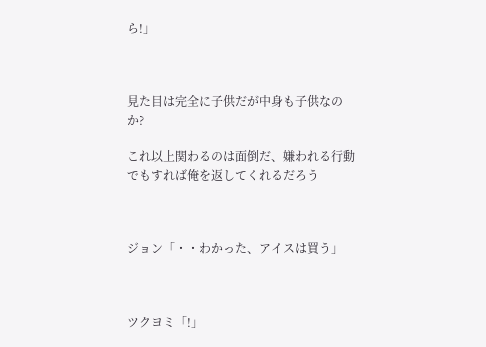ら!」



見た目は完全に子供だが中身も子供なのか?

これ以上関わるのは面倒だ、嫌われる行動でもすれば俺を返してくれるだろう



ジョン「・・わかった、アイスは買う」



ツクヨミ「!」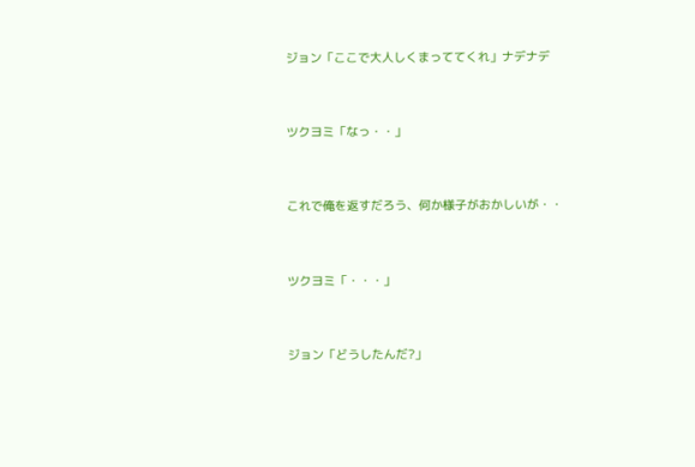ジョン「ここで大人しくまっててくれ」ナデナデ



ツクヨミ「なっ・・」



これで俺を返すだろう、何か様子がおかしいが・・



ツクヨミ「・・・」



ジョン「どうしたんだ?」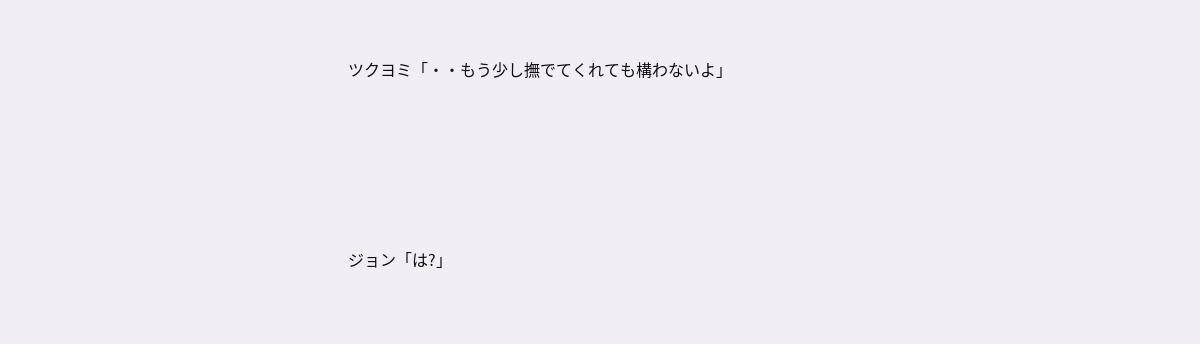ツクヨミ「・・もう少し撫でてくれても構わないよ」





ジョン「は?」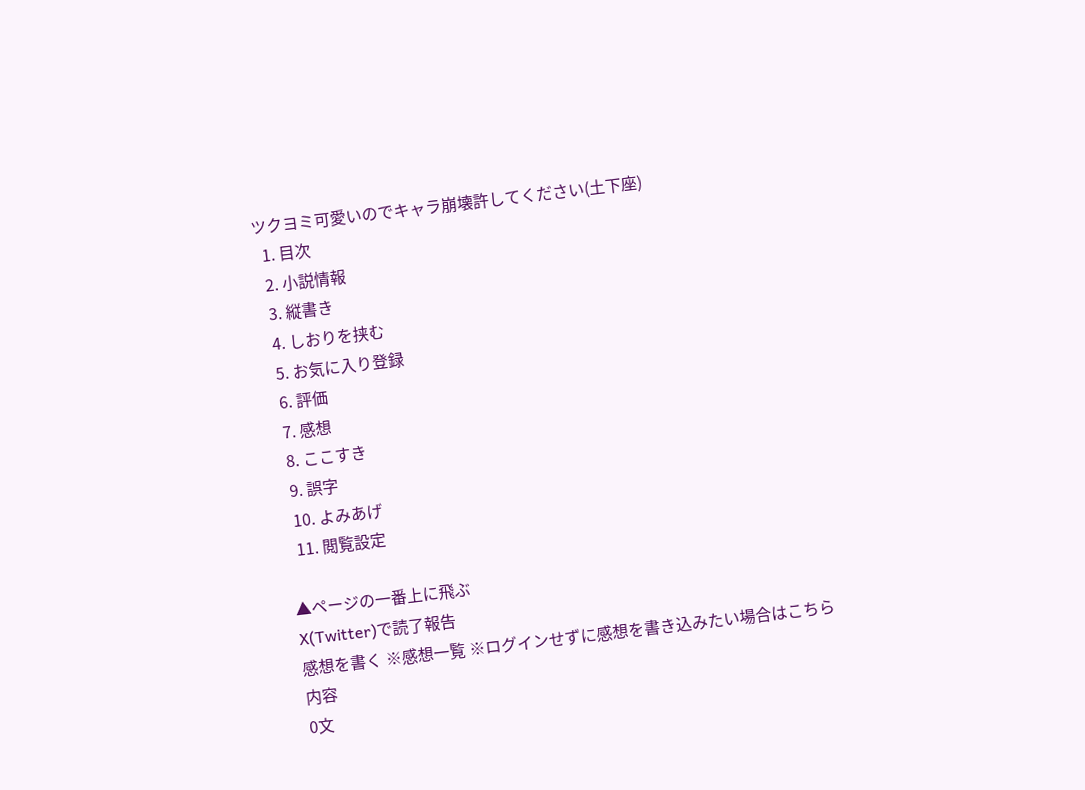ツクヨミ可愛いのでキャラ崩壊許してください(土下座)
  1. 目次
  2. 小説情報
  3. 縦書き
  4. しおりを挟む
  5. お気に入り登録
  6. 評価
  7. 感想
  8. ここすき
  9. 誤字
  10. よみあげ
  11. 閲覧設定

▲ページの一番上に飛ぶ
X(Twitter)で読了報告
感想を書く ※感想一覧 ※ログインせずに感想を書き込みたい場合はこちら
内容
0文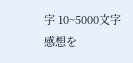字 10~5000文字
感想を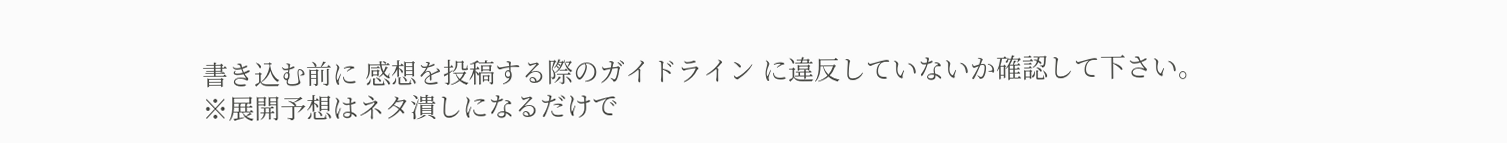書き込む前に 感想を投稿する際のガイドライン に違反していないか確認して下さい。
※展開予想はネタ潰しになるだけで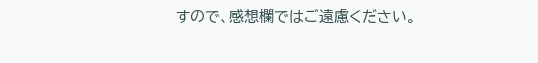すので、感想欄ではご遠慮ください。